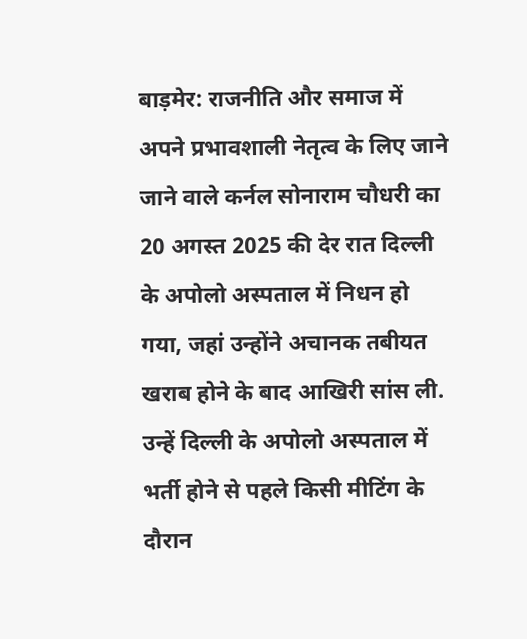बाड़मेर: राजनीति और समाज में अपने प्रभावशाली नेतृत्व के लिए जाने जाने वाले कर्नल सोनाराम चौधरी का 20 अगस्त 2025 की देर रात दिल्ली के अपोलो अस्पताल में निधन हो गया, जहां उन्होंने अचानक तबीयत खराब होने के बाद आखिरी सांस ली. उन्हें दिल्ली के अपोलो अस्पताल में भर्ती होने से पहले किसी मीटिंग के दौरान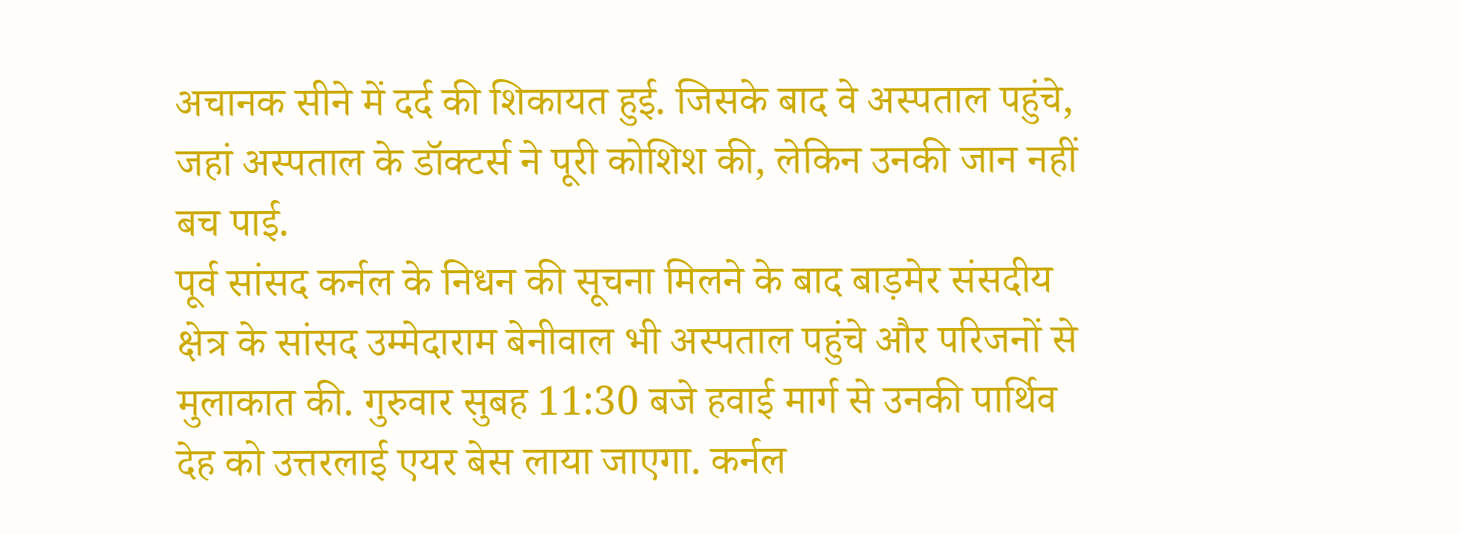अचानक सीने में दर्द की शिकायत हुई. जिसके बाद वे अस्पताल पहुंचे, जहां अस्पताल के डॉक्टर्स ने पूरी कोशिश की, लेकिन उनकी जान नहीं बच पाई.
पूर्व सांसद कर्नल के निधन की सूचना मिलने के बाद बाड़मेर संसदीय क्षेत्र के सांसद उम्मेदाराम बेनीवाल भी अस्पताल पहुंचे और परिजनों से मुलाकात की. गुरुवार सुबह 11:30 बजे हवाई मार्ग से उनकी पार्थिव देह को उत्तरलाई एयर बेस लाया जाएगा. कर्नल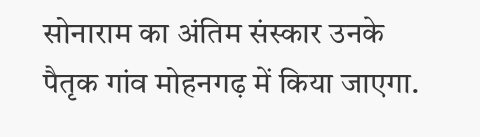सोनाराम का अंतिम संस्कार उनके पैतृक गांव मोहनगढ़ में किया जाएगा.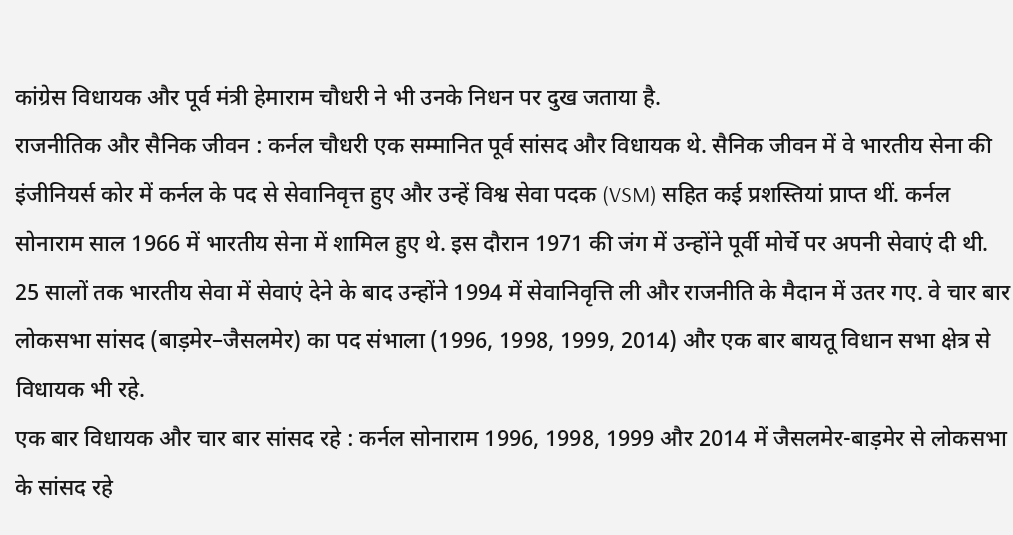कांग्रेस विधायक और पूर्व मंत्री हेमाराम चौधरी ने भी उनके निधन पर दुख जताया है.
राजनीतिक और सैनिक जीवन : कर्नल चौधरी एक सम्मानित पूर्व सांसद और विधायक थे. सैनिक जीवन में वे भारतीय सेना की इंजीनियर्स कोर में कर्नल के पद से सेवानिवृत्त हुए और उन्हें विश्व सेवा पदक (VSM) सहित कई प्रशस्तियां प्राप्त थीं. कर्नल सोनाराम साल 1966 में भारतीय सेना में शामिल हुए थे. इस दौरान 1971 की जंग में उन्होंने पूर्वी मोर्चे पर अपनी सेवाएं दी थी. 25 सालों तक भारतीय सेवा में सेवाएं देने के बाद उन्होंने 1994 में सेवानिवृत्ति ली और राजनीति के मैदान में उतर गए. वे चार बार लोकसभा सांसद (बाड़मेर–जैसलमेर) का पद संभाला (1996, 1998, 1999, 2014) और एक बार बायतू विधान सभा क्षेत्र से विधायक भी रहे.
एक बार विधायक और चार बार सांसद रहे : कर्नल सोनाराम 1996, 1998, 1999 और 2014 में जैसलमेर-बाड़मेर से लोकसभा के सांसद रहे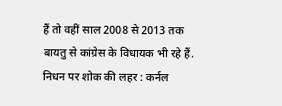हैं तो वहीं साल 2008 से 2013 तक बायतु से कांग्रेस के विधायक भी रहे हैं.
निधन पर शोक की लहर : कर्नल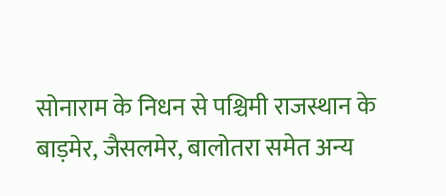सोनाराम के निधन से पश्चिमी राजस्थान के बाड़मेर, जैसलमेर, बालोतरा समेत अन्य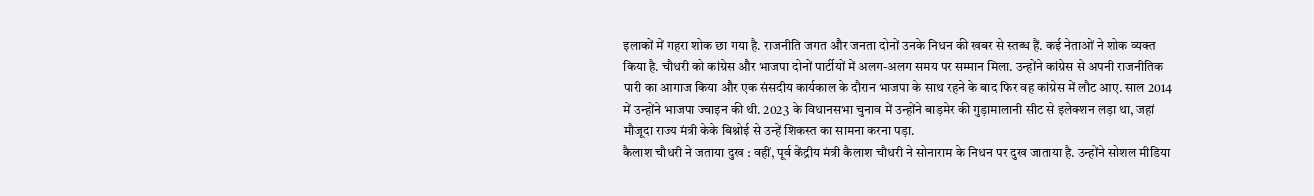इलाकों में गहरा शोक छा गया है. राजनीति जगत और जनता दोनों उनके निधन की खबर से स्तब्ध हैं. कई नेताओं ने शोक व्यक्त किया है. चौधरी को कांग्रेस और भाजपा दोनों पार्टीयों में अलग-अलग समय पर सम्मान मिला. उन्होंने कांग्रेस से अपनी राजनीतिक पारी का आगाज किया और एक संसदीय कार्यकाल के दौरान भाजपा के साथ रहने के बाद फिर वह कांग्रेस में लौट आए. साल 2014 में उन्होंने भाजपा ज्वाइन की थी. 2023 के विधानसभा चुनाव में उन्होंने बाड़मेर की गुड़ामालानी सीट से इलेक्शन लड़ा था, जहां मौजूदा राज्य मंत्री केके बिश्नोई से उन्हें शिकस्त का सामना करना पड़ा.
कैलाश चौधरी ने जताया दुख : वहीं, पूर्व केंद्रीय मंत्री कैलाश चौधरी ने सोनाराम के निधन पर दुख जाताया है. उन्होंने सोशल मीडिया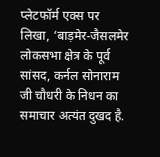प्लेटफॉर्म एक्स पर लिखा, ‘बाड़मेर-जैसलमेर लोकसभा क्षेत्र के पूर्व सांसद, कर्नल सोनाराम जी चौधरी के निधन का समाचार अत्यंत दुखद है.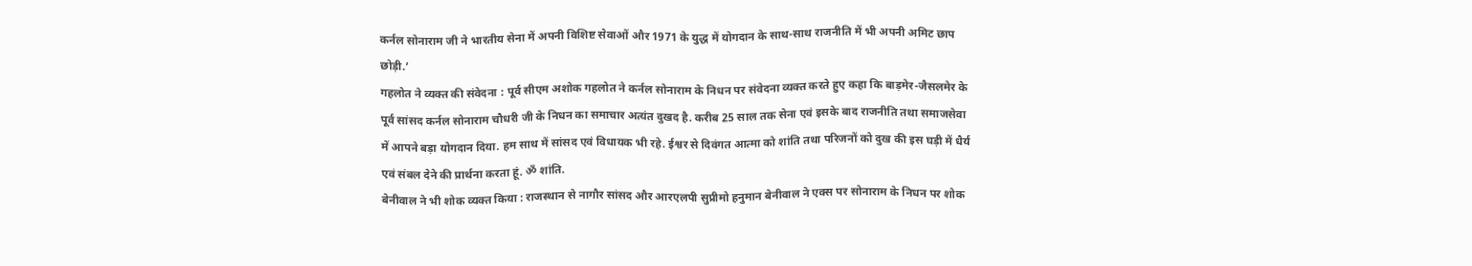कर्नल सोनाराम जी ने भारतीय सेना में अपनी विशिष्ट सेवाओं और 1971 के युद्ध में योगदान के साथ-साथ राजनीति में भी अपनी अमिट छाप छोड़ी.’
गहलोत ने व्यक्त की संवेदना : पूर्व सीएम अशोक गहलोत ने कर्नल सोनाराम के निधन पर संवेदना व्यक्त करते हुए कहा कि बाड़मेर-जैसलमेर के पूर्व सांसद कर्नल सोनाराम चौधरी जी के निधन का समाचार अत्यंत दुखद है. करीब 25 साल तक सेना एवं इसके बाद राजनीति तथा समाजसेवा में आपने बड़ा योगदान दिया. हम साथ में सांसद एवं विधायक भी रहे. ईश्वर से दिवंगत आत्मा को शांति तथा परिजनों को दुख की इस घड़ी में धैर्य एवं संबल देने की प्रार्थना करता हूं. ॐ शांति.
बेनीवाल ने भी शोक व्यक्त किया : राजस्थान से नागौर सांसद और आरएलपी सुप्रीमो हनुमान बेनीवाल ने एक्स पर सोनाराम के निधन पर शोक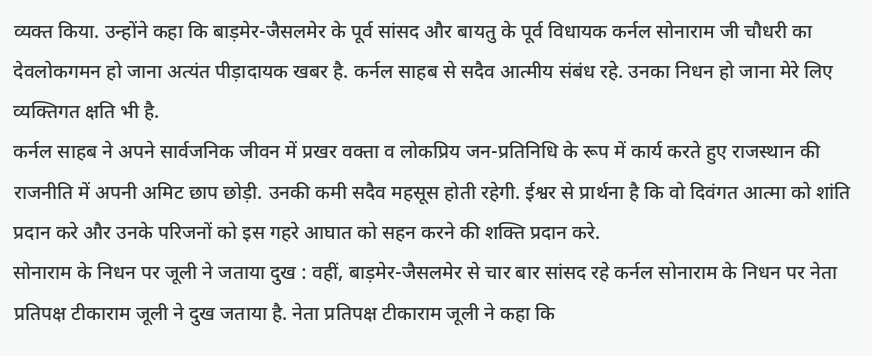व्यक्त किया. उन्होंने कहा कि बाड़मेर-जैसलमेर के पूर्व सांसद और बायतु के पूर्व विधायक कर्नल सोनाराम जी चौधरी का देवलोकगमन हो जाना अत्यंत पीड़ादायक खबर है. कर्नल साहब से सदैव आत्मीय संबंध रहे. उनका निधन हो जाना मेरे लिए व्यक्तिगत क्षति भी है.
कर्नल साहब ने अपने सार्वजनिक जीवन में प्रखर वक्ता व लोकप्रिय जन-प्रतिनिधि के रूप में कार्य करते हुए राजस्थान की राजनीति में अपनी अमिट छाप छोड़ी. उनकी कमी सदैव महसूस होती रहेगी. ईश्वर से प्रार्थना है कि वो दिवंगत आत्मा को शांति प्रदान करे और उनके परिजनों को इस गहरे आघात को सहन करने की शक्ति प्रदान करे.
सोनाराम के निधन पर जूली ने जताया दुख : वहीं, बाड़मेर-जैसलमेर से चार बार सांसद रहे कर्नल सोनाराम के निधन पर नेता प्रतिपक्ष टीकाराम जूली ने दुख जताया है. नेता प्रतिपक्ष टीकाराम जूली ने कहा कि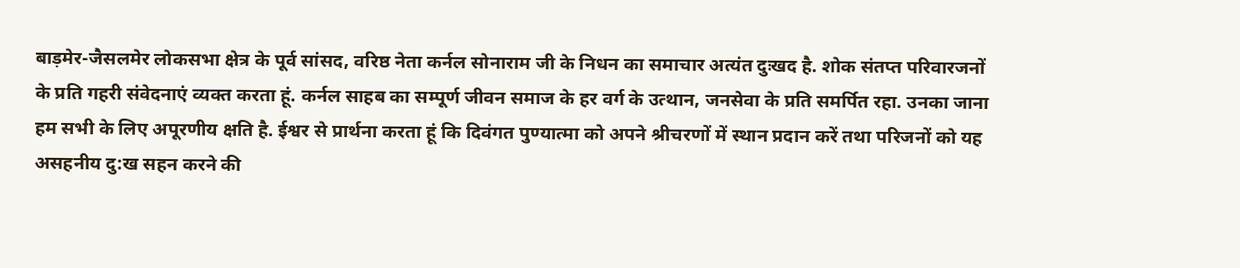बाड़मेर-जैसलमेर लोकसभा क्षेत्र के पूर्व सांसद, वरिष्ठ नेता कर्नल सोनाराम जी के निधन का समाचार अत्यंत दुःखद है. शोक संतप्त परिवारजनों के प्रति गहरी संवेदनाएं व्यक्त करता हूं. कर्नल साहब का सम्पूर्ण जीवन समाज के हर वर्ग के उत्थान, जनसेवा के प्रति समर्पित रहा. उनका जाना हम सभी के लिए अपूरणीय क्षति है. ईश्वर से प्रार्थना करता हूं कि दिवंगत पुण्यात्मा को अपने श्रीचरणों में स्थान प्रदान करें तथा परिजनों को यह असहनीय दु:ख सहन करने की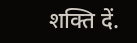शक्ति दें.